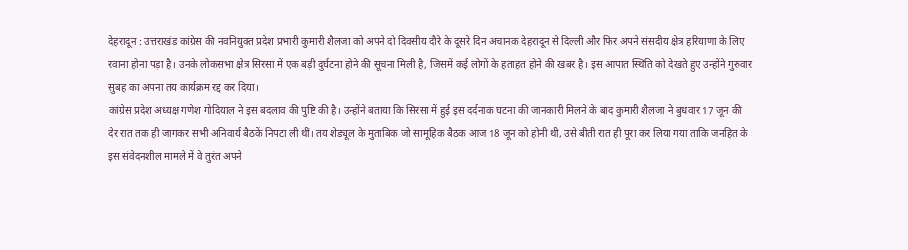देहरादून : उत्तराखंड कांग्रेस की नवनियुक्त प्रदेश प्रभारी कुमारी शैलजा को अपने दो दिवसीय दौरे के दूसरे दिन अचानक देहरादून से दिल्ली और फिर अपने संसदीय क्षेत्र हरियाणा के लिए रवाना होना पड़ा है। उनके लोकसभा क्षेत्र सिरसा में एक बड़ी दुर्घटना होने की सूचना मिली है, जिसमें कई लोगों के हताहत होने की खबर है। इस आपात स्थिति को देखते हुए उन्होंने गुरुवार सुबह का अपना तय कार्यक्रम रद्द कर दिया।
कांग्रेस प्रदेश अध्यक्ष गणेश गोदियाल ने इस बदलाव की पुष्टि की है। उन्होंने बताया कि सिरसा में हुई इस दर्दनाक घटना की जानकारी मिलने के बाद कुमारी शैलजा ने बुधवार 17 जून की देर रात तक ही जागकर सभी अनिवार्य बैठकें निपटा ली थीं। तय शेड्यूल के मुताबिक जो सामूहिक बैठक आज 18 जून को होनी थी, उसे बीती रात ही पूरा कर लिया गया ताकि जनहित के इस संवेदनशील मामले में वे तुरंत अपने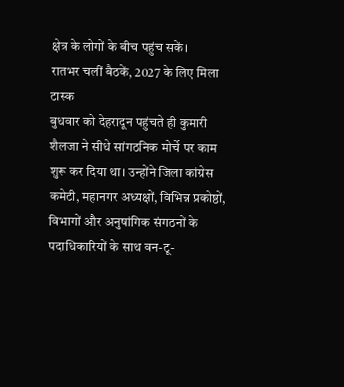क्षेत्र के लोगों के बीच पहुंच सकें।
रातभर चलीं बैठकें, 2027 के लिए मिला टास्क
बुधवार को देहरादून पहुंचते ही कुमारी शैलजा ने सीधे सांगठनिक मोर्चे पर काम शुरू कर दिया था। उन्होंने जिला कांग्रेस कमेटी, महानगर अध्यक्षों, विभिन्न प्रकोष्ठों, विभागों और अनुषांगिक संगठनों के पदाधिकारियों के साथ वन-टू-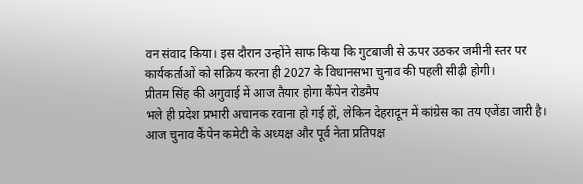वन संवाद किया। इस दौरान उन्होंने साफ किया कि गुटबाजी से ऊपर उठकर जमीनी स्तर पर कार्यकर्ताओं को सक्रिय करना ही 2027 के विधानसभा चुनाव की पहली सीढ़ी होगी।
प्रीतम सिंह की अगुवाई में आज तैयार होगा कैंपेन रोडमैप
भले ही प्रदेश प्रभारी अचानक रवाना हो गई हों, लेकिन देहरादून में कांग्रेस का तय एजेंडा जारी है। आज चुनाव कैंपेन कमेटी के अध्यक्ष और पूर्व नेता प्रतिपक्ष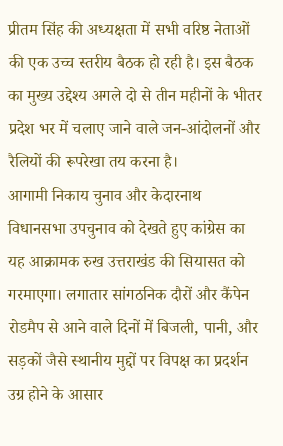प्रीतम सिंह की अध्यक्षता में सभी वरिष्ठ नेताओं की एक उच्च स्तरीय बैठक हो रही है। इस बैठक का मुख्य उद्देश्य अगले दो से तीन महीनों के भीतर प्रदेश भर में चलाए जाने वाले जन-आंदोलनों और रैलियों की रूपरेखा तय करना है।
आगामी निकाय चुनाव और केदारनाथ विधानसभा उपचुनाव को देखते हुए कांग्रेस का यह आक्रामक रुख उत्तराखंड की सियासत को गरमाएगा। लगातार सांगठनिक दौरों और कैंपेन रोडमैप से आने वाले दिनों में बिजली, पानी, और सड़कों जैसे स्थानीय मुद्दों पर विपक्ष का प्रदर्शन उग्र होने के आसार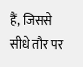हैं, जिससे सीधे तौर पर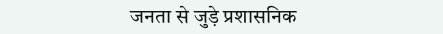जनता से जुड़े प्रशासनिक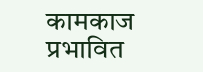कामकाज प्रभावित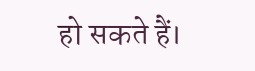हो सकते हैं।